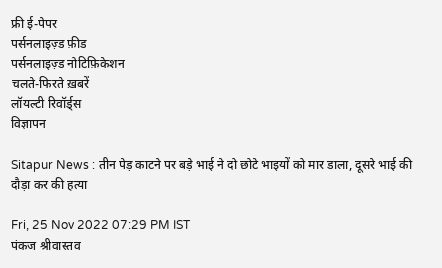फ्री ई-पेपर
पर्सनलाइज़्ड फ़ीड
पर्सनलाइज़्ड नोटिफ़िकेशन
चलते-फिरते ख़बरें
लॉयल्टी रिवॉर्ड्स
विज्ञापन

Sitapur News : तीन पेड़ काटने पर बड़े भाई ने दो छोटे भाइयों को मार डाला, दूसरे भाई की दौड़ा कर की हत्या

Fri, 25 Nov 2022 07:29 PM IST
पंकज श्रीवास्‍तव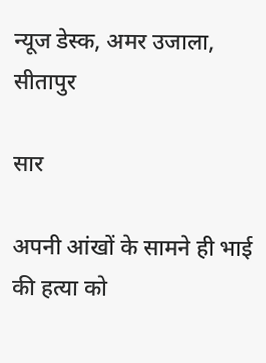न्यूज डेस्क, अमर उजाला, सीतापुर

सार

अपनी आंखों के सामने ही भाई की हत्या को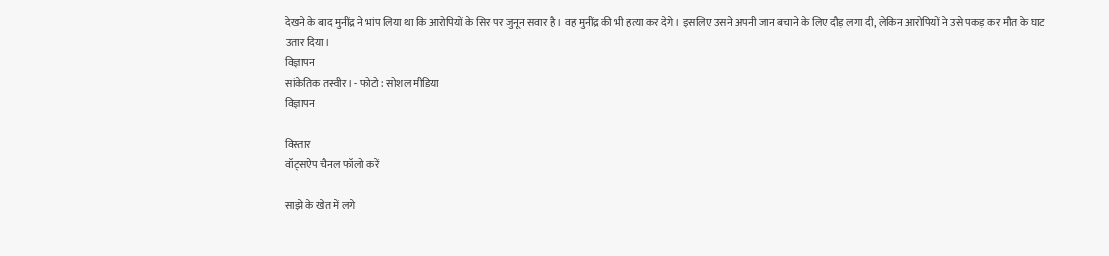देखने के बाद मुनींद्र ने भांप लिया था कि आरोपियों के सिर पर जुनून सवार है। वह मुनींद्र की भी हत्या कर देगे। इसलिए उसने अपनी जान बचाने के लिए दौड़ लगा दी, लेकिन आरोपियों ने उसे पकड़ कर मौत के घाट उतार दिया।
विज्ञापन
सांकेतिक तस्वीर। - फोटो : सोशल मीडिया
विज्ञापन

विस्तार
वॉट्सऐप चैनल फॉलो करें

साझे के खेत में लगे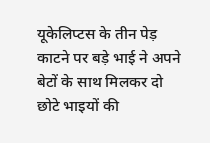यूकेलिप्टस के तीन पेड़ काटने पर बड़े भाई ने अपने बेटों के साथ मिलकर दो छोटे भाइयों की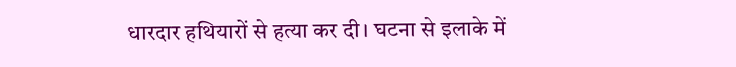धारदार हथियारों से हत्या कर दी। घटना से इलाके में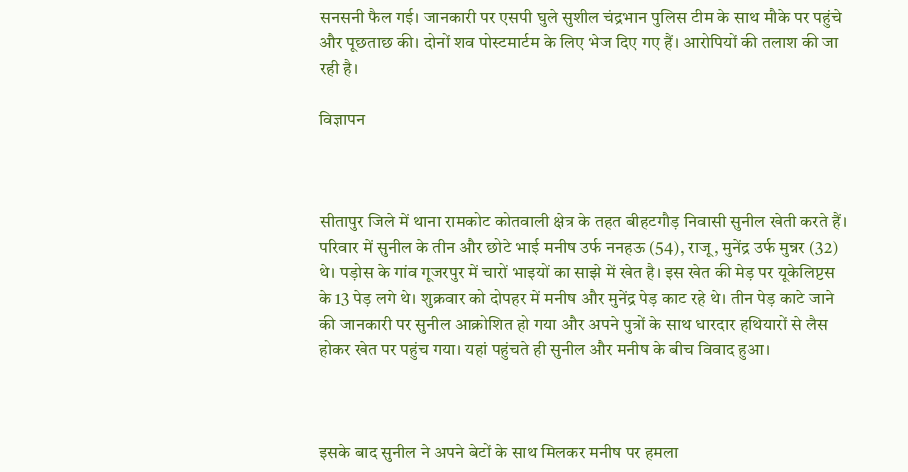सनसनी फैल गई। जानकारी पर एसपी घुले सुशील चंद्रभान पुलिस टीम के साथ मौके पर पहुंचे और पूछताछ की। दोनों शव पोस्टमार्टम के लिए भेज दिए गए हैं। आरोपियों की तलाश की जा रही है।

विज्ञापन



सीतापुर जिले में थाना रामकोट कोतवाली क्षेत्र के तहत बीहटगौड़ निवासी सुनील खेती करते हैं। परिवार में सुनील के तीन और छोटे भाई मनीष उर्फ ननहऊ (54), राजू, मुनेंद्र उर्फ मुन्नर (32) थे। पड़ोस के गांव गूजरपुर में चारों भाइयों का साझे में खेत है। इस खेत की मेड़ पर यूकेलिप्टस के 13 पेड़ लगे थे। शुक्रवार को दोपहर में मनीष और मुनेंद्र पेड़ काट रहे थे। तीन पेड़ काटे जाने की जानकारी पर सुनील आक्रोशित हो गया और अपने पुत्रों के साथ धारदार हथियारों से लैस होकर खेत पर पहुंच गया। यहां पहुंचते ही सुनील और मनीष के बीच विवाद हुआ।



इसके बाद सुनील ने अपने बेटों के साथ मिलकर मनीष पर हमला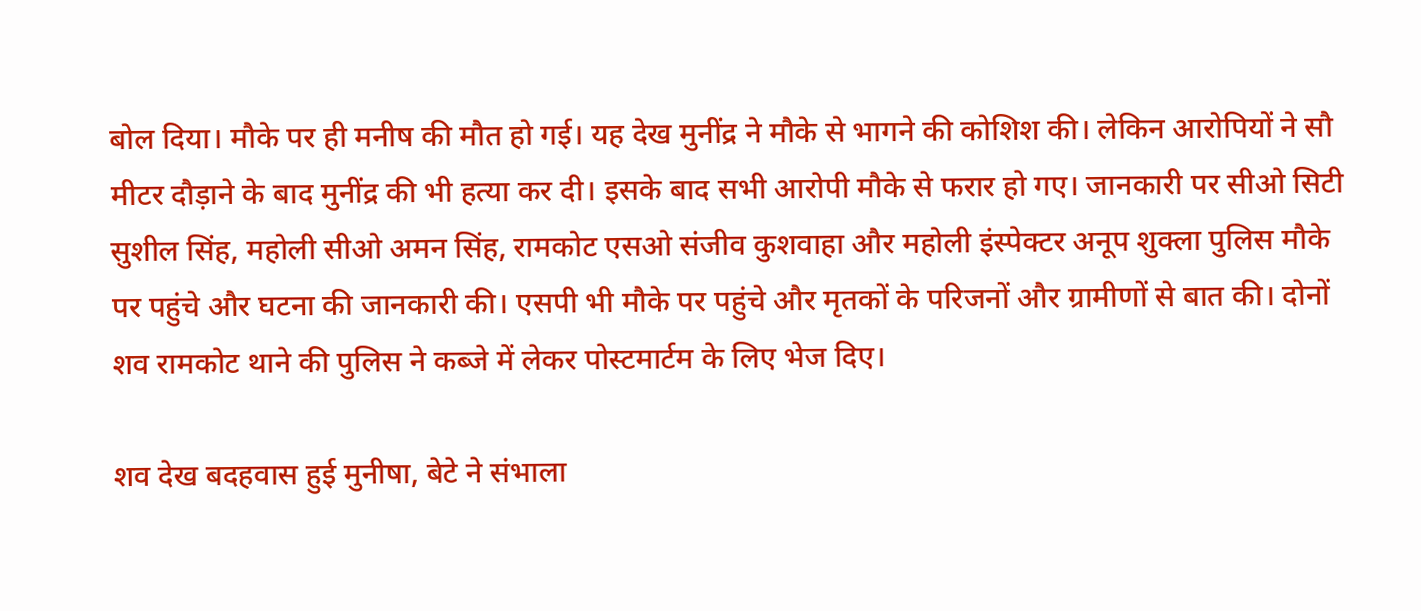बोल दिया। मौके पर ही मनीष की मौत हो गई। यह देख मुनींद्र ने मौके से भागने की कोशिश की। लेकिन आरोपियों ने सौ मीटर दौड़ाने के बाद मुनींद्र की भी हत्या कर दी। इसके बाद सभी आरोपी मौके से फरार हो गए। जानकारी पर सीओ सिटी सुशील सिंह, महोली सीओ अमन सिंह, रामकोट एसओ संजीव कुशवाहा और महोली इंस्पेक्टर अनूप शुक्ला पुलिस मौके पर पहुंचे और घटना की जानकारी की। एसपी भी मौके पर पहुंचे और मृतकों के परिजनों और ग्रामीणों से बात की। दोनों शव रामकोट थाने की पुलिस ने कब्जे में लेकर पोस्टमार्टम के लिए भेज दिए।

शव देख बदहवास हुई मुनीषा, बेटे ने संभाला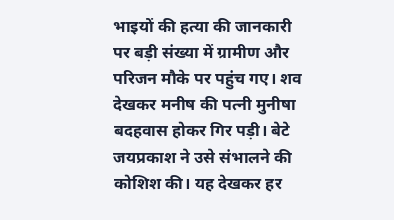भाइयों की हत्या की जानकारी पर बड़ी संख्या में ग्रामीण और परिजन मौके पर पहुंच गए। शव देखकर मनीष की पत्नी मुनीषा बदहवास होकर गिर पड़ी। बेटे जयप्रकाश ने उसे संभालने की कोशिश की। यह देखकर हर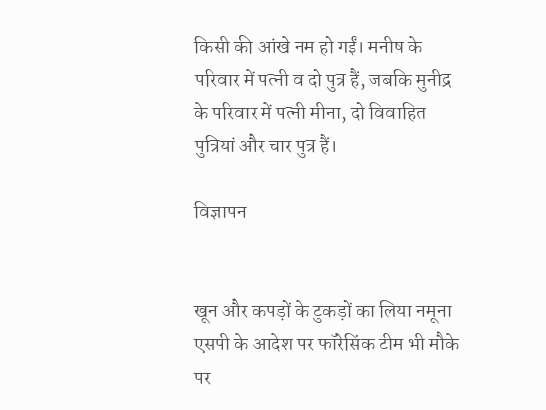किसी की आंखे नम हो गईं। मनीष के परिवार में पत्नी व दो पुत्र हैं, जबकि मुनीद्र के परिवार में पत्नी मीना, दो विवाहित पुत्रियां और चार पुत्र हैं।

विज्ञापन


खून और कपड़ों के टुकड़ों का लिया नमूना
एसपी के आदेश पर फॉरेसिंक टीम भी मौके पर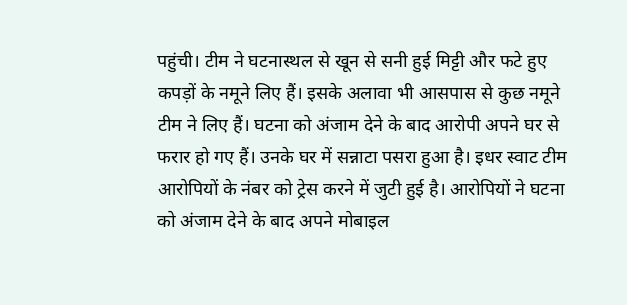पहुंची। टीम ने घटनास्थल से खून से सनी हुई मिट्टी और फटे हुए कपड़ों के नमूने लिए हैं। इसके अलावा भी आसपास से कुछ नमूने टीम ने लिए हैं। घटना को अंजाम देने के बाद आरोपी अपने घर से फरार हो गए हैं। उनके घर में सन्नाटा पसरा हुआ है। इधर स्वाट टीम आरोपियों के नंबर को ट्रेस करने में जुटी हुई है। आरोपियों ने घटना को अंजाम देने के बाद अपने मोबाइल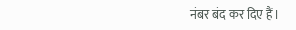नंबर बंद कर दिए हैं।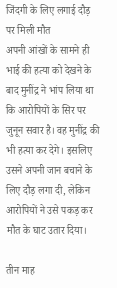जिंदगी के लिए लगाई दौड़ पर मिली मौत
अपनी आंखों के सामने ही भाई की हत्या को देखने के बाद मुनींद्र ने भांप लिया था कि आरोपियों के सिर पर जुनून सवार है। वह मुनींद्र की भी हत्या कर देगे। इसलिए उसने अपनी जान बचाने के लिए दौड़ लगा दी, लेकिन आरोपियों ने उसे पकड़ कर मौत के घाट उतार दिया।

तीन माह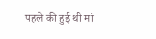पहले की हुई थी मां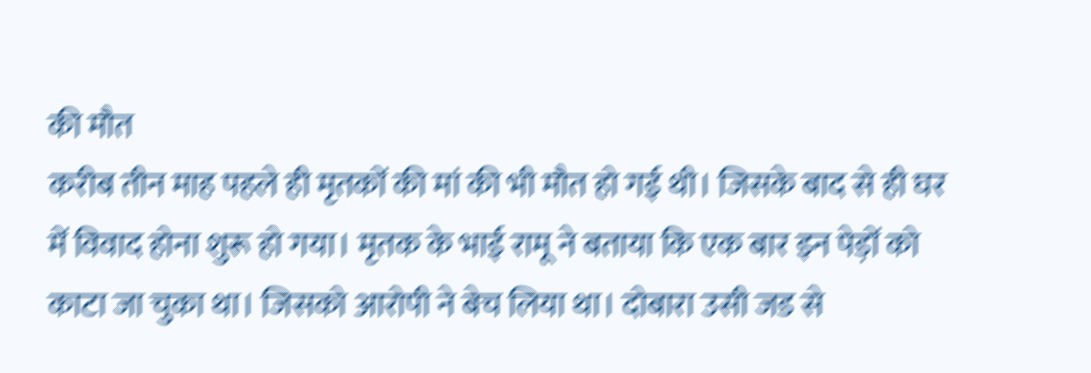की मौत
करीब तीन माह पहले ही मृतकों की मां की भी मौत हो गई थी। जिसके बाद से ही घर में विवाद होना शुरू हो गया। मृतक के भाई रामू ने बताया कि एक बार इन पेड़ों को काटा जा चुका था। जिसको आरोपी ने बेच लिया था। दोबारा उसी जड से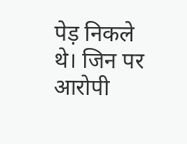पेड़ निकले थे। जिन पर आरोपी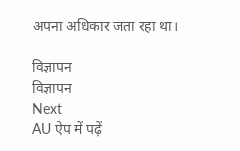अपना अधिकार जता रहा था।

विज्ञापन
विज्ञापन
Next
AU ऐप में पढ़ें